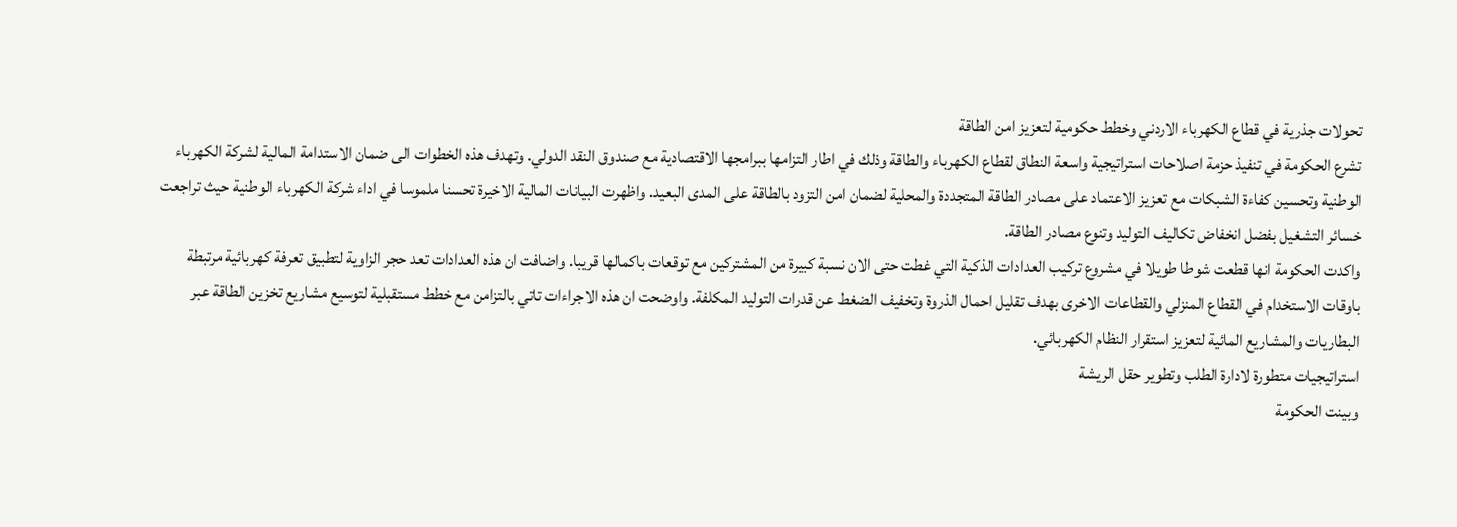تحولات جذرية في قطاع الكهرباء الاردني وخطط حكومية لتعزيز امن الطاقة
تشرع الحكومة في تنفيذ حزمة اصلاحات استراتيجية واسعة النطاق لقطاع الكهرباء والطاقة وذلك في اطار التزامها ببرامجها الاقتصادية مع صندوق النقد الدولي. وتهدف هذه الخطوات الى ضمان الاستدامة المالية لشركة الكهرباء الوطنية وتحسين كفاءة الشبكات مع تعزيز الاعتماد على مصادر الطاقة المتجددة والمحلية لضمان امن التزود بالطاقة على المدى البعيد. واظهرت البيانات المالية الاخيرة تحسنا ملموسا في اداء شركة الكهرباء الوطنية حيث تراجعت خسائر التشغيل بفضل انخفاض تكاليف التوليد وتنوع مصادر الطاقة.
واكدت الحكومة انها قطعت شوطا طويلا في مشروع تركيب العدادات الذكية التي غطت حتى الان نسبة كبيرة من المشتركين مع توقعات باكمالها قريبا. واضافت ان هذه العدادات تعد حجر الزاوية لتطبيق تعرفة كهربائية مرتبطة باوقات الاستخدام في القطاع المنزلي والقطاعات الاخرى بهدف تقليل احمال الذروة وتخفيف الضغط عن قدرات التوليد المكلفة. واوضحت ان هذه الاجراءات تاتي بالتزامن مع خطط مستقبلية لتوسيع مشاريع تخزين الطاقة عبر البطاريات والمشاريع المائية لتعزيز استقرار النظام الكهربائي.
استراتيجيات متطورة لادارة الطلب وتطوير حقل الريشة
وبينت الحكومة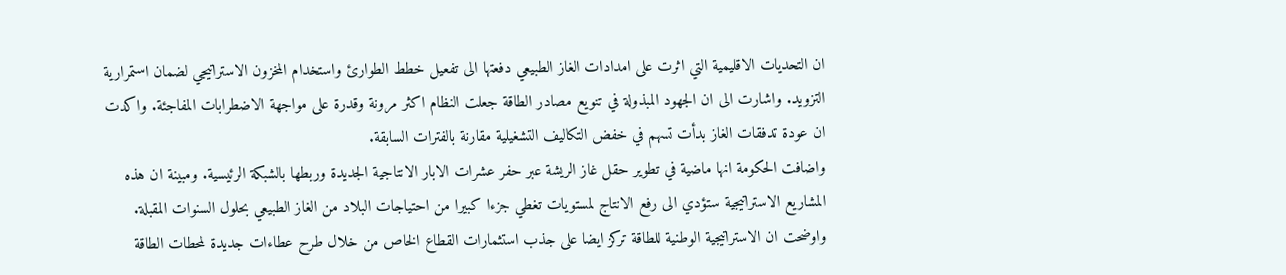ان التحديات الاقليمية التي اثرت على امدادات الغاز الطبيعي دفعتها الى تفعيل خطط الطوارئ واستخدام المخزون الاستراتيجي لضمان استمرارية التزويد. واشارت الى ان الجهود المبذولة في تنويع مصادر الطاقة جعلت النظام اكثر مرونة وقدرة على مواجهة الاضطرابات المفاجئة. واكدت ان عودة تدفقات الغاز بدأت تسهم في خفض التكاليف التشغيلية مقارنة بالفترات السابقة.
واضافت الحكومة انها ماضية في تطوير حقل غاز الريشة عبر حفر عشرات الابار الانتاجية الجديدة وربطها بالشبكة الرئيسية. ومبينة ان هذه المشاريع الاستراتيجية ستؤدي الى رفع الانتاج لمستويات تغطي جزءا كبيرا من احتياجات البلاد من الغاز الطبيعي بحلول السنوات المقبلة. واوضحت ان الاستراتيجية الوطنية للطاقة تركز ايضا على جذب استثمارات القطاع الخاص من خلال طرح عطاءات جديدة لمحطات الطاقة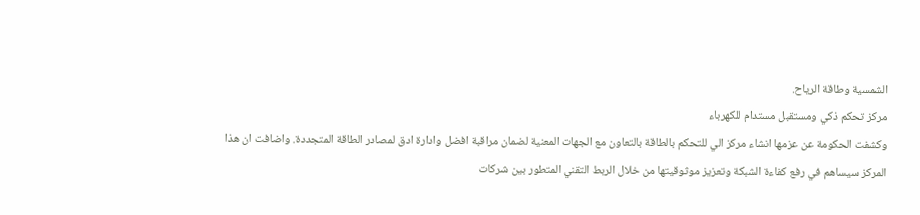الشمسية وطاقة الرياح.
مركز تحكم ذكي ومستقبل مستدام للكهرباء
وكشفت الحكومة عن عزمها انشاء مركز الي للتحكم بالطاقة بالتعاون مع الجهات المعنية لضمان مراقبة افضل وادارة ادق لمصادر الطاقة المتجددة. واضافت ان هذا المركز سيساهم في رفع كفاءة الشبكة وتعزيز موثوقيتها من خلال الربط التقني المتطور بين شركات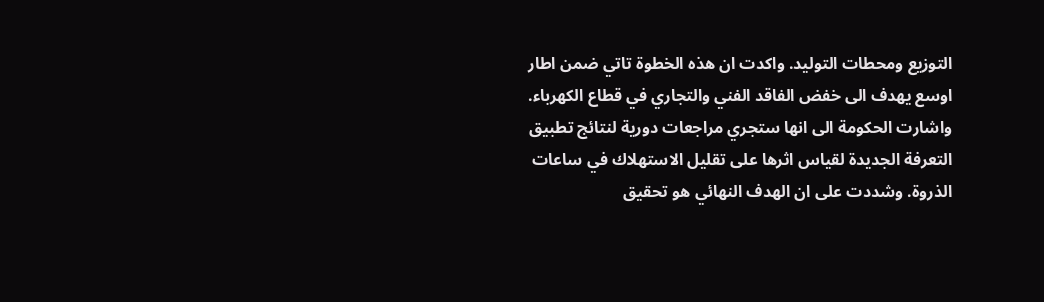التوزيع ومحطات التوليد. واكدت ان هذه الخطوة تاتي ضمن اطار اوسع يهدف الى خفض الفاقد الفني والتجاري في قطاع الكهرباء.
واشارت الحكومة الى انها ستجري مراجعات دورية لنتائج تطبيق التعرفة الجديدة لقياس اثرها على تقليل الاستهلاك في ساعات الذروة. وشددت على ان الهدف النهائي هو تحقيق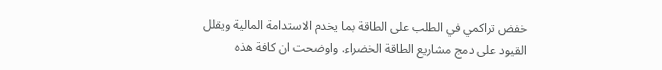خفض تراكمي في الطلب على الطاقة بما يخدم الاستدامة المالية ويقلل القيود على دمج مشاريع الطاقة الخضراء. واوضحت ان كافة هذه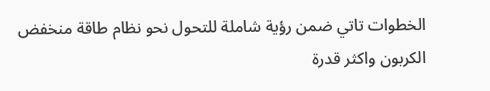الخطوات تاتي ضمن رؤية شاملة للتحول نحو نظام طاقة منخفض الكربون واكثر قدرة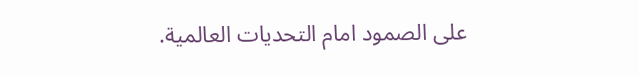على الصمود امام التحديات العالمية.